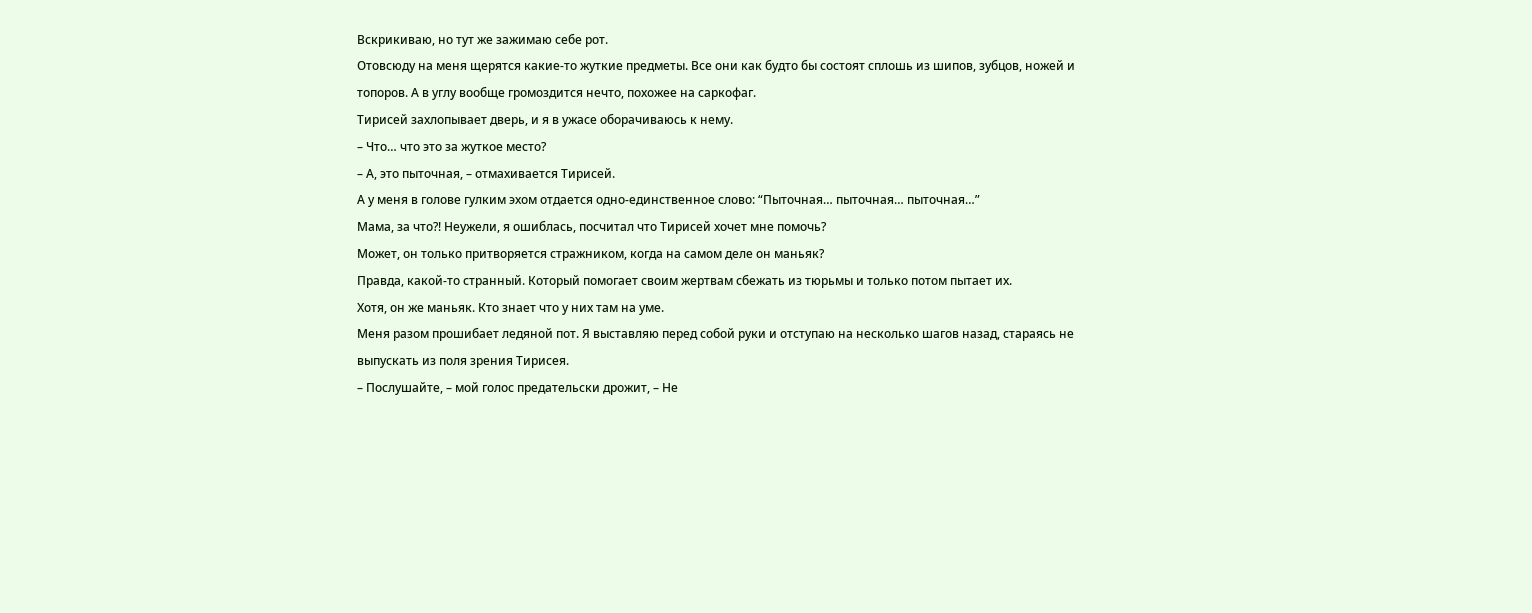Вскрикиваю, но тут же зажимаю себе рот.
Отовсюду на меня щерятся какие-то жуткие предметы. Все они как будто бы состоят сплошь из шипов, зубцов, ножей и топоров. А в углу вообще громоздится нечто, похожее на саркофаг.
Тирисей захлопывает дверь, и я в ужасе оборачиваюсь к нему.
– Что… что это за жуткое место?
– А, это пыточная, – отмахивается Тирисей.
А у меня в голове гулким эхом отдается одно-единственное слово: “Пыточная… пыточная… пыточная…”
Мама, за что?! Неужели, я ошиблась, посчитал что Тирисей хочет мне помочь?
Может, он только притворяется стражником, когда на самом деле он маньяк?
Правда, какой-то странный. Который помогает своим жертвам сбежать из тюрьмы и только потом пытает их.
Хотя, он же маньяк. Кто знает что у них там на уме.
Меня разом прошибает ледяной пот. Я выставляю перед собой руки и отступаю на несколько шагов назад, стараясь не выпускать из поля зрения Тирисея.
– Послушайте, – мой голос предательски дрожит, – Не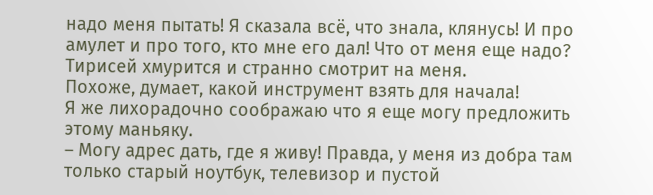надо меня пытать! Я сказала всё, что знала, клянусь! И про амулет и про того, кто мне его дал! Что от меня еще надо?
Тирисей хмурится и странно смотрит на меня.
Похоже, думает, какой инструмент взять для начала!
Я же лихорадочно соображаю что я еще могу предложить этому маньяку.
– Могу адрес дать, где я живу! Правда, у меня из добра там только старый ноутбук, телевизор и пустой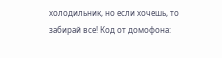холодильник, но если хочешь, то забирай все! Код от домофона: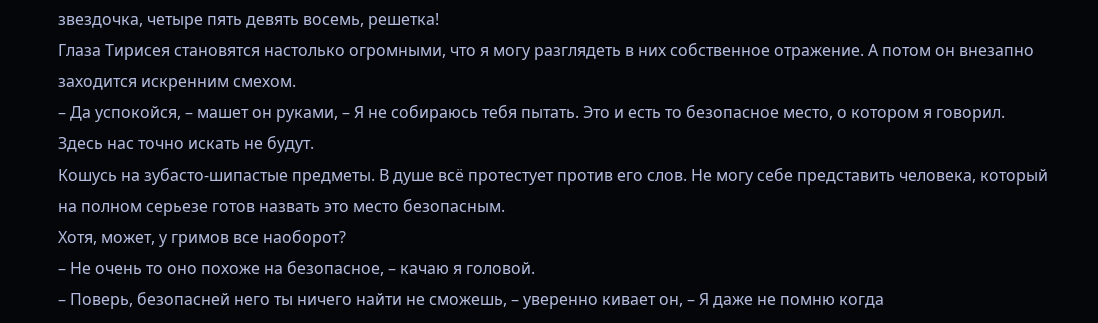звездочка, четыре пять девять восемь, решетка!
Глаза Тирисея становятся настолько огромными, что я могу разглядеть в них собственное отражение. А потом он внезапно заходится искренним смехом.
– Да успокойся, – машет он руками, – Я не собираюсь тебя пытать. Это и есть то безопасное место, о котором я говорил. Здесь нас точно искать не будут.
Кошусь на зубасто-шипастые предметы. В душе всё протестует против его слов. Не могу себе представить человека, который на полном серьезе готов назвать это место безопасным.
Хотя, может, у гримов все наоборот?
– Не очень то оно похоже на безопасное, – качаю я головой.
– Поверь, безопасней него ты ничего найти не сможешь, – уверенно кивает он, – Я даже не помню когда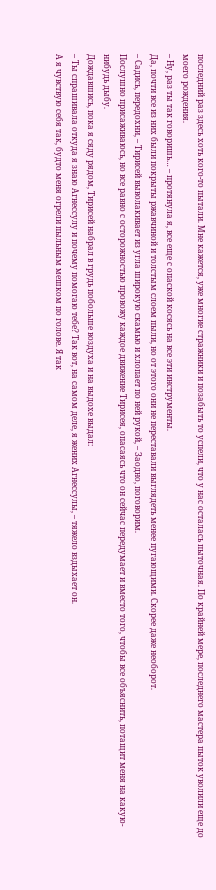последний раз здесь хоть кого-то пытали. Мне кажется, уже многие стражники и позабыть то успели, что у нас осталась пыточная. По крайней мере, последнего мастера пыток уволили еще до моего рождения.
– Ну, раз ты так говоришь… – протянула я, все еще с опаской косясь на все эти инструменты.
Да, почти все из них были покрыты ржавчиной и толстым слоем пыли, но от этого они не переставали выглядеть менее пугающими. Скорее даже необорот.
– Садись, передохни, – Тирисей выволакивает из угла широкую скамью и хлопает по ней рукой, – Заодно, поговорим.
Послушно присаживаюсь, но все равно с осторожностью провожу каждое движение Тирисея, опасаясь что он сейчас передумает и вместо того, чтобы все объяснить, потащит меня на какую-нибудь дыбу.
Дождавшись, пока я сяду рядом, Тирисей набрал в грудь побольше воздуха и на выдохе выдал:
– Ты спрашивала откуда я знаю Агнессулу и почему помогаю тебе? Так вот, на самом деле, я жених Агнессулы, – тяжело вздыхает он.
А я чувствую себя так, будто меня огрели пыльным мешком по голове. Я так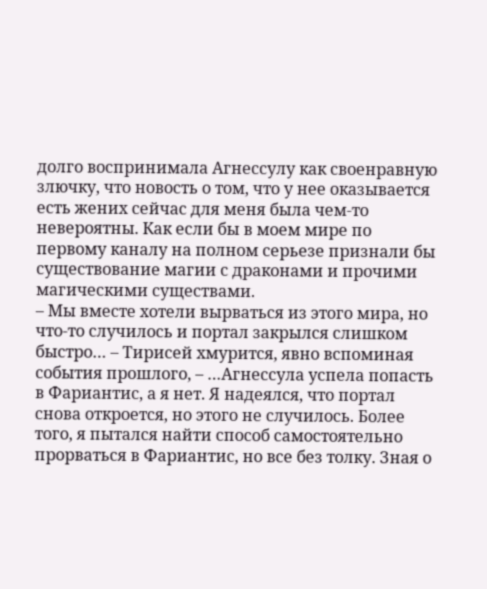долго воспринимала Агнессулу как своенравную злючку, что новость о том, что у нее оказывается есть жених сейчас для меня была чем-то невероятны. Как если бы в моем мире по первому каналу на полном серьезе признали бы существование магии с драконами и прочими магическими существами.
– Мы вместе хотели вырваться из этого мира, но что-то случилось и портал закрылся слишком быстро… – Тирисей хмурится, явно вспоминая события прошлого, – …Агнессула успела попасть в Фариантис, а я нет. Я надеялся, что портал снова откроется, но этого не случилось. Более того, я пытался найти способ самостоятельно прорваться в Фариантис, но все без толку. Зная о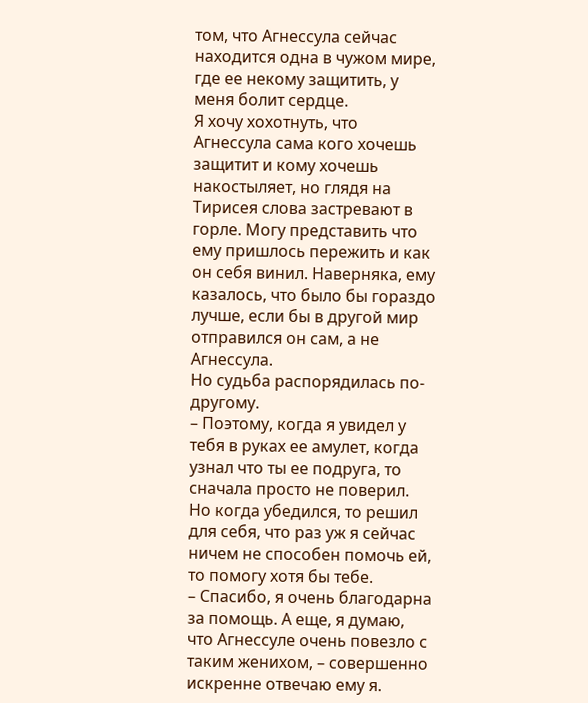том, что Агнессула сейчас находится одна в чужом мире, где ее некому защитить, у меня болит сердце.
Я хочу хохотнуть, что Агнессула сама кого хочешь защитит и кому хочешь накостыляет, но глядя на Тирисея слова застревают в горле. Могу представить что ему пришлось пережить и как он себя винил. Наверняка, ему казалось, что было бы гораздо лучше, если бы в другой мир отправился он сам, а не Агнессула.
Но судьба распорядилась по-другому.
– Поэтому, когда я увидел у тебя в руках ее амулет, когда узнал что ты ее подруга, то сначала просто не поверил. Но когда убедился, то решил для себя, что раз уж я сейчас ничем не способен помочь ей, то помогу хотя бы тебе.
– Спасибо, я очень благодарна за помощь. А еще, я думаю, что Агнессуле очень повезло с таким женихом, – совершенно искренне отвечаю ему я.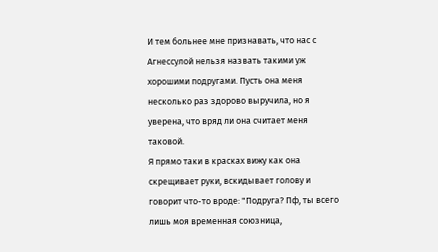И тем больнее мне признавать, что нас с Агнессулой нельзя назвать такими уж хорошими подругами. Пусть она меня несколько раз здорово выручила, но я уверена, что вряд ли она считает меня таковой.
Я прямо таки в красках вижу как она скрещивает руки, вскидывает голову и говорит что-то вроде: "Подруга? Пф, ты всего лишь моя временная союзница,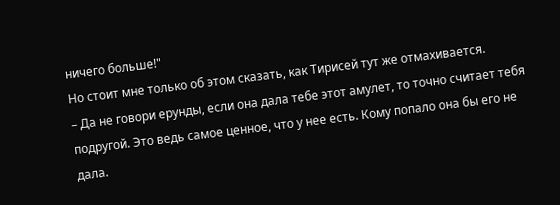ничего больше!"
Но стоит мне только об этом сказать, как Тирисей тут же отмахивается.
– Да не говори ерунды, если она дала тебе этот амулет, то точно считает тебя подругой. Это ведь самое ценное, что у нее есть. Кому попало она бы его не дала.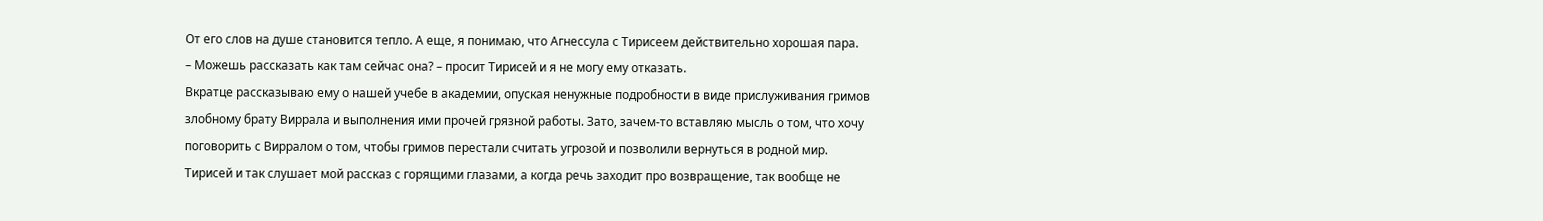От его слов на душе становится тепло. А еще, я понимаю, что Агнессула с Тирисеем действительно хорошая пара.
– Можешь рассказать как там сейчас она? – просит Тирисей и я не могу ему отказать.
Вкратце рассказываю ему о нашей учебе в академии, опуская ненужные подробности в виде прислуживания гримов злобному брату Виррала и выполнения ими прочей грязной работы. Зато, зачем-то вставляю мысль о том, что хочу поговорить с Вирралом о том, чтобы гримов перестали считать угрозой и позволили вернуться в родной мир.
Тирисей и так слушает мой рассказ с горящими глазами, а когда речь заходит про возвращение, так вообще не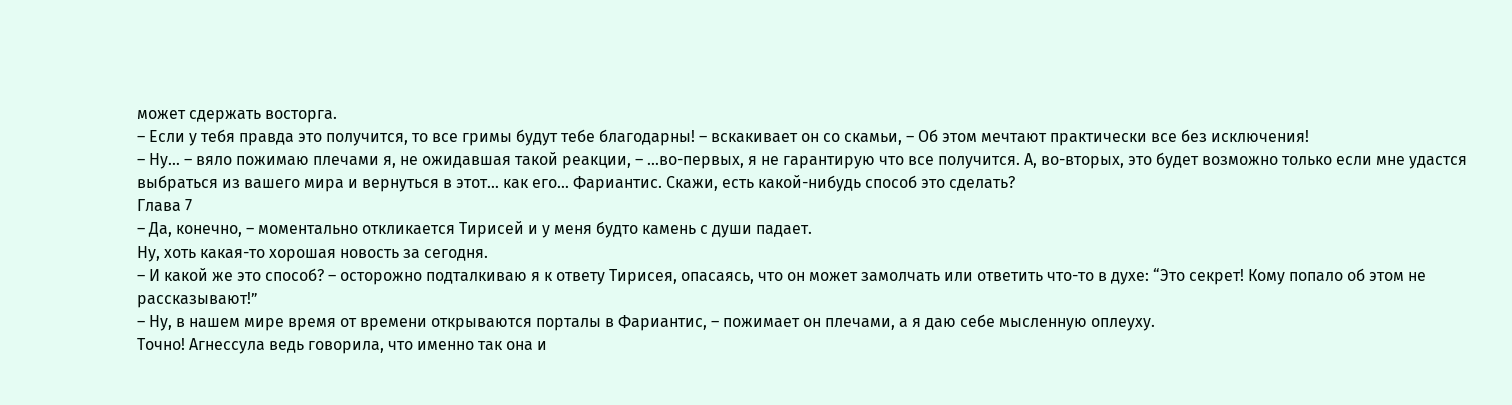может сдержать восторга.
– Если у тебя правда это получится, то все гримы будут тебе благодарны! – вскакивает он со скамьи, – Об этом мечтают практически все без исключения!
– Ну… – вяло пожимаю плечами я, не ожидавшая такой реакции, – …во-первых, я не гарантирую что все получится. А, во-вторых, это будет возможно только если мне удастся выбраться из вашего мира и вернуться в этот… как его… Фариантис. Скажи, есть какой-нибудь способ это сделать?
Глава 7
– Да, конечно, – моментально откликается Тирисей и у меня будто камень с души падает.
Ну, хоть какая-то хорошая новость за сегодня.
– И какой же это способ? – осторожно подталкиваю я к ответу Тирисея, опасаясь, что он может замолчать или ответить что-то в духе: “Это секрет! Кому попало об этом не рассказывают!”
– Ну, в нашем мире время от времени открываются порталы в Фариантис, – пожимает он плечами, а я даю себе мысленную оплеуху.
Точно! Агнессула ведь говорила, что именно так она и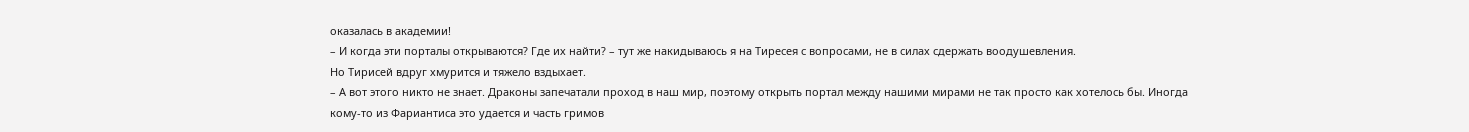оказалась в академии!
– И когда эти порталы открываются? Где их найти? – тут же накидываюсь я на Тиресея с вопросами, не в силах сдержать воодушевления.
Но Тирисей вдруг хмурится и тяжело вздыхает.
– А вот этого никто не знает. Драконы запечатали проход в наш мир, поэтому открыть портал между нашими мирами не так просто как хотелось бы. Иногда кому-то из Фариантиса это удается и часть гримов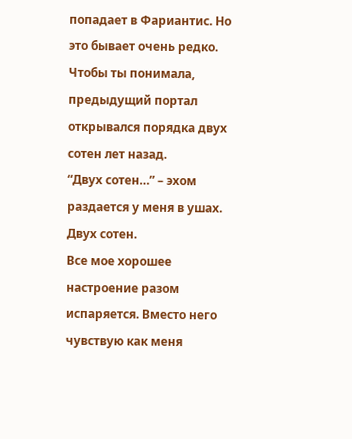попадает в Фариантис. Но это бывает очень редко. Чтобы ты понимала, предыдущий портал открывался порядка двух сотен лет назад.
“Двух сотен…” – эхом раздается у меня в ушах.
Двух сотен.
Все мое хорошее настроение разом испаряется. Вместо него чувствую как меня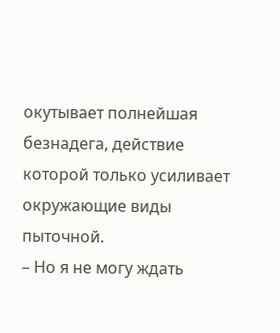окутывает полнейшая безнадега, действие которой только усиливает окружающие виды пыточной.
– Но я не могу ждать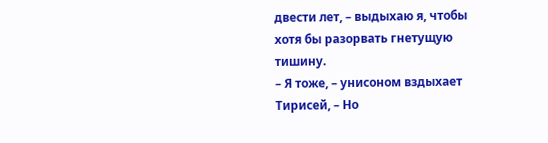двести лет, – выдыхаю я, чтобы хотя бы разорвать гнетущую тишину.
– Я тоже, – унисоном вздыхает Тирисей, – Но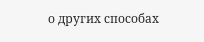о других способах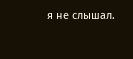я не слышал.